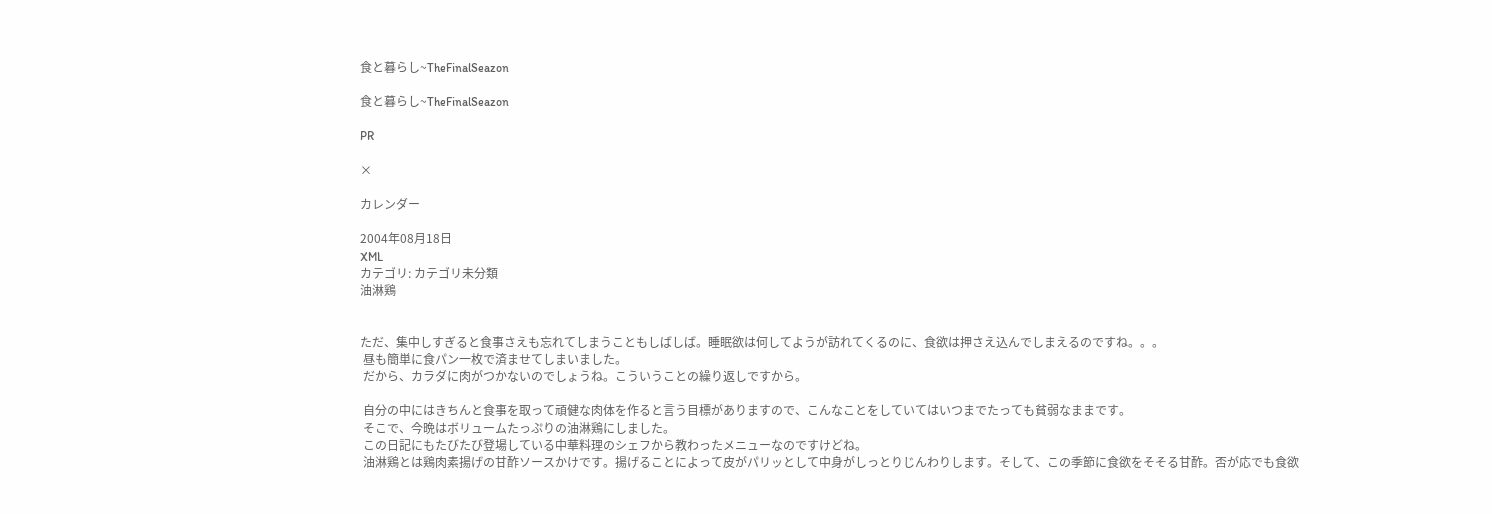食と暮らし~TheFinalSeazon

食と暮らし~TheFinalSeazon

PR

×

カレンダー

2004年08月18日
XML
カテゴリ: カテゴリ未分類
油淋鶏


ただ、集中しすぎると食事さえも忘れてしまうこともしばしば。睡眠欲は何してようが訪れてくるのに、食欲は押さえ込んでしまえるのですね。。。
 昼も簡単に食パン一枚で済ませてしまいました。
 だから、カラダに肉がつかないのでしょうね。こういうことの繰り返しですから。

 自分の中にはきちんと食事を取って頑健な肉体を作ると言う目標がありますので、こんなことをしていてはいつまでたっても貧弱なままです。
 そこで、今晩はボリュームたっぷりの油淋鶏にしました。
 この日記にもたびたび登場している中華料理のシェフから教わったメニューなのですけどね。
 油淋鶏とは鶏肉素揚げの甘酢ソースかけです。揚げることによって皮がパリッとして中身がしっとりじんわりします。そして、この季節に食欲をそそる甘酢。否が応でも食欲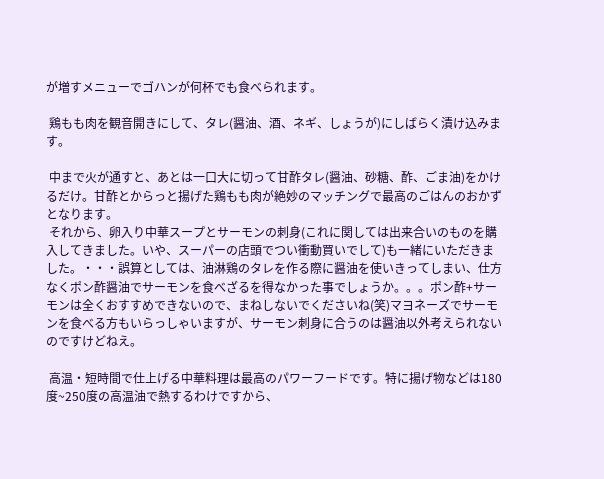が増すメニューでゴハンが何杯でも食べられます。

 鶏もも肉を観音開きにして、タレ(醤油、酒、ネギ、しょうが)にしばらく漬け込みます。

 中まで火が通すと、あとは一口大に切って甘酢タレ(醤油、砂糖、酢、ごま油)をかけるだけ。甘酢とからっと揚げた鶏もも肉が絶妙のマッチングで最高のごはんのおかずとなります。
 それから、卵入り中華スープとサーモンの刺身(これに関しては出来合いのものを購入してきました。いや、スーパーの店頭でつい衝動買いでして)も一緒にいただきました。・・・誤算としては、油淋鶏のタレを作る際に醤油を使いきってしまい、仕方なくポン酢醤油でサーモンを食べざるを得なかった事でしょうか。。。ポン酢+サーモンは全くおすすめできないので、まねしないでくださいね(笑)マヨネーズでサーモンを食べる方もいらっしゃいますが、サーモン刺身に合うのは醤油以外考えられないのですけどねえ。

 高温・短時間で仕上げる中華料理は最高のパワーフードです。特に揚げ物などは180度~250度の高温油で熱するわけですから、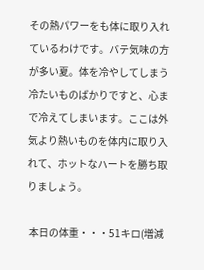その熱パワーをも体に取り入れているわけです。バテ気味の方が多い夏。体を冷やしてしまう冷たいものばかりですと、心まで冷えてしまいます。ここは外気より熱いものを体内に取り入れて、ホットなハートを勝ち取りましょう。

 本日の体重・・・51キロ(増減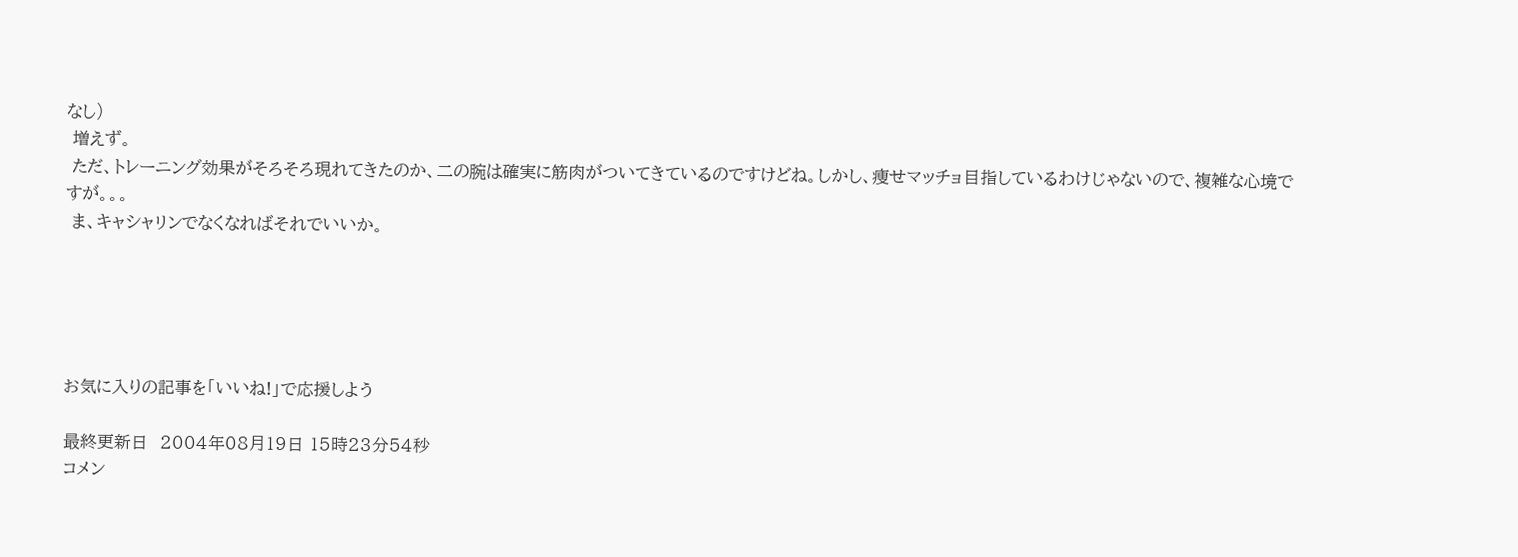なし)
 増えず。
 ただ、トレーニング効果がそろそろ現れてきたのか、二の腕は確実に筋肉がついてきているのですけどね。しかし、痩せマッチョ目指しているわけじゃないので、複雑な心境ですが。。。
 ま、キャシャリンでなくなればそれでいいか。





お気に入りの記事を「いいね!」で応援しよう

最終更新日  2004年08月19日 15時23分54秒
コメン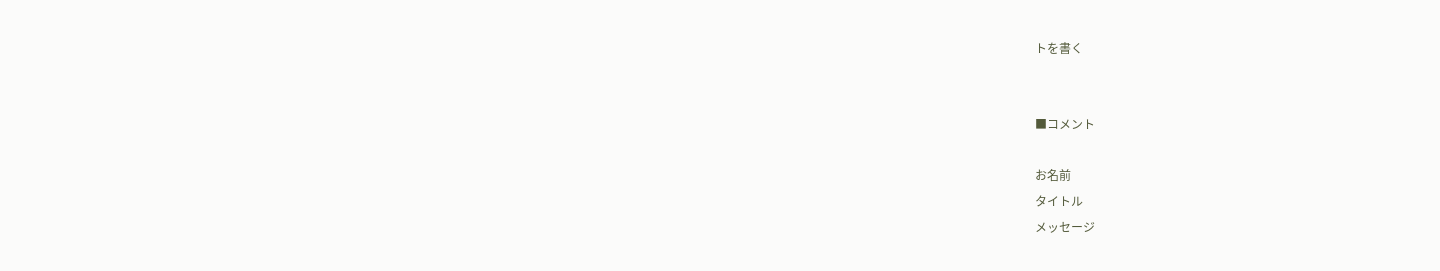トを書く


■コメント

お名前
タイトル
メッセージ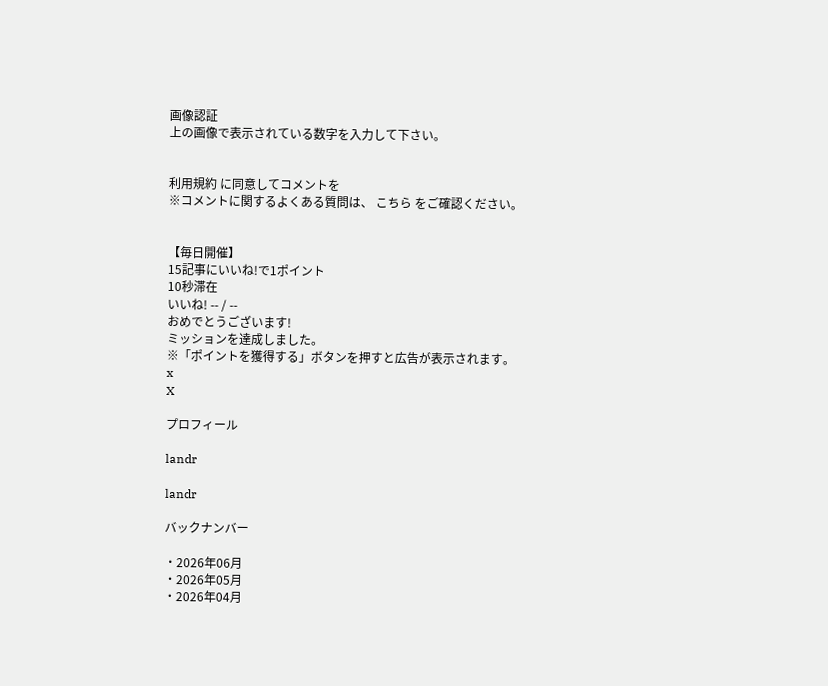画像認証
上の画像で表示されている数字を入力して下さい。


利用規約 に同意してコメントを
※コメントに関するよくある質問は、 こちら をご確認ください。


【毎日開催】
15記事にいいね!で1ポイント
10秒滞在
いいね! -- / --
おめでとうございます!
ミッションを達成しました。
※「ポイントを獲得する」ボタンを押すと広告が表示されます。
x
X

プロフィール

landr

landr

バックナンバー

・2026年06月
・2026年05月
・2026年04月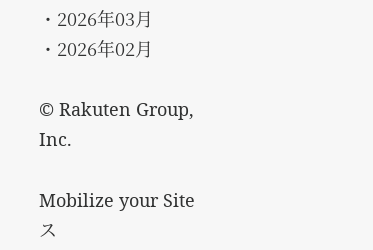・2026年03月
・2026年02月

© Rakuten Group, Inc.

Mobilize your Site
ス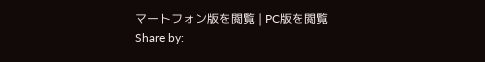マートフォン版を閲覧 | PC版を閲覧
Share by: